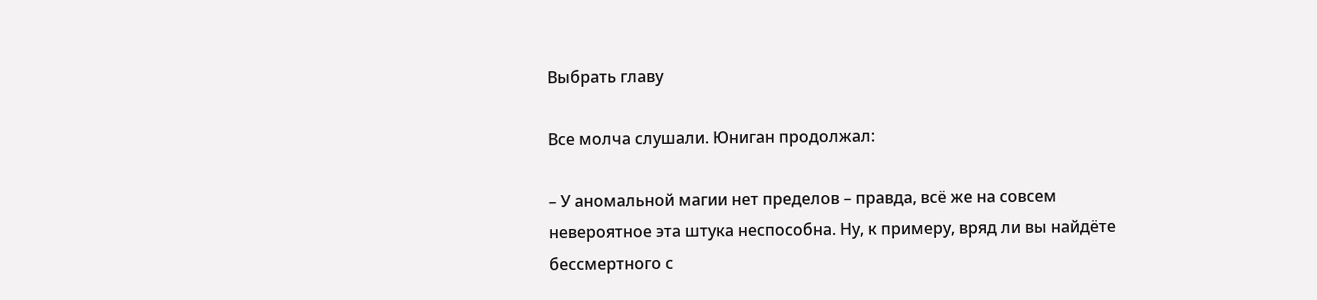Выбрать главу

Все молча слушали. Юниган продолжал:

– У аномальной магии нет пределов – правда, всё же на совсем невероятное эта штука неспособна. Ну, к примеру, вряд ли вы найдёте бессмертного с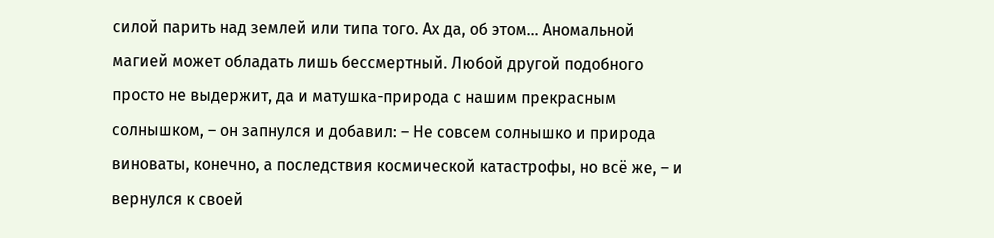силой парить над землей или типа того. Ах да, об этом… Аномальной магией может обладать лишь бессмертный. Любой другой подобного просто не выдержит, да и матушка-природа с нашим прекрасным солнышком, – он запнулся и добавил: – Не совсем солнышко и природа виноваты, конечно, а последствия космической катастрофы, но всё же, – и вернулся к своей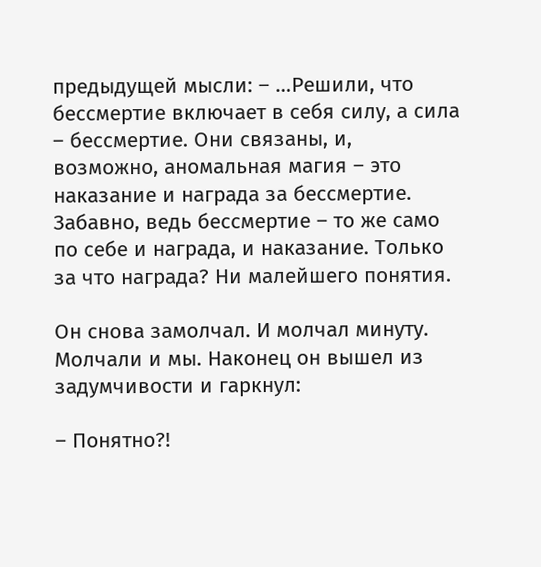предыдущей мысли: – …Решили, что бессмертие включает в себя силу, а сила – бессмертие. Они связаны, и, возможно, аномальная магия – это наказание и награда за бессмертие. Забавно, ведь бессмертие – то же само по себе и награда, и наказание. Только за что награда? Ни малейшего понятия.

Он снова замолчал. И молчал минуту. Молчали и мы. Наконец он вышел из задумчивости и гаркнул:

– Понятно?!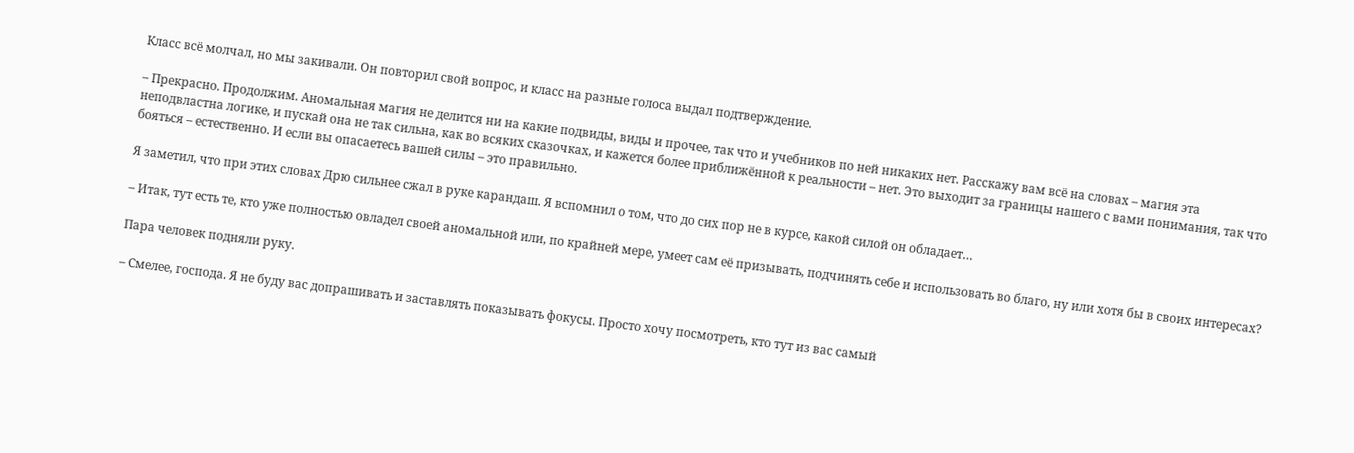Класс всё молчал, но мы закивали. Он повторил свой вопрос, и класс на разные голоса выдал подтверждение.

– Прекрасно. Продолжим. Аномальная магия не делится ни на какие подвиды, виды и прочее, так что и учебников по ней никаких нет. Расскажу вам всё на словах – магия эта неподвластна логике, и пускай она не так сильна, как во всяких сказочках, и кажется более приближённой к реальности – нет. Это выходит за границы нашего с вами понимания, так что бояться – естественно. И если вы опасаетесь вашей силы – это правильно.

Я заметил, что при этих словах Дрю сильнее сжал в руке карандаш. Я вспомнил о том, что до сих пор не в курсе, какой силой он обладает…

– Итак, тут есть те, кто уже полностью овладел своей аномальной или, по крайней мере, умеет сам её призывать, подчинять себе и использовать во благо, ну или хотя бы в своих интересах?

Пара человек подняли руку.

– Смелее, господа. Я не буду вас допрашивать и заставлять показывать фокусы. Просто хочу посмотреть, кто тут из вас самый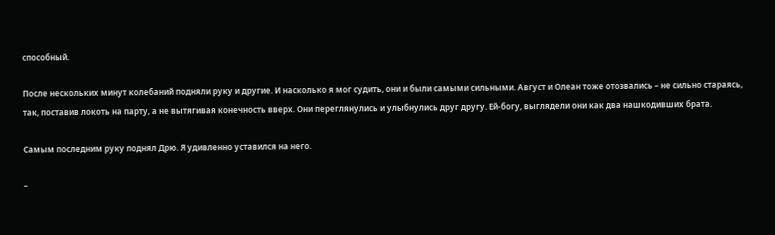способный.

После нескольких минут колебаний подняли руку и другие. И насколько я мог судить, они и были самыми сильными. Август и Олеан тоже отозвались – не сильно стараясь, так, поставив локоть на парту, а не вытягивая конечность вверх. Они переглянулись и улыбнулись друг другу. Ей-богу, выглядели они как два нашкодивших брата.

Самым последним руку поднял Дрю. Я удивленно уставился на него.

–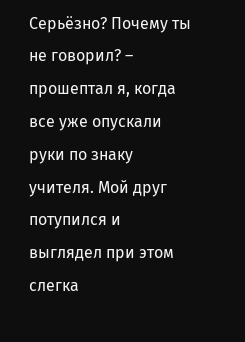Серьёзно? Почему ты не говорил? – прошептал я, когда все уже опускали руки по знаку учителя. Мой друг потупился и выглядел при этом слегка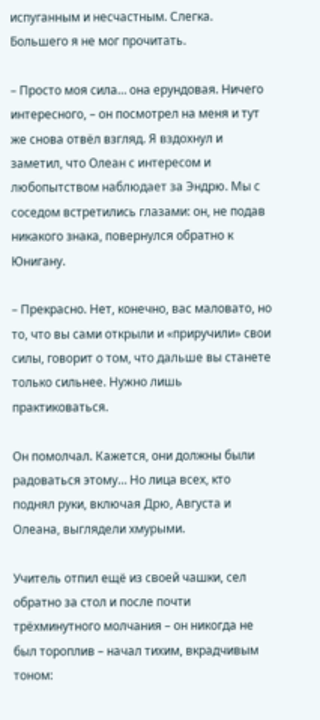испуганным и несчастным. Слегка. Большего я не мог прочитать.

– Просто моя сила… она ерундовая. Ничего интересного, – он посмотрел на меня и тут же снова отвёл взгляд. Я вздохнул и заметил, что Олеан с интересом и любопытством наблюдает за Эндрю. Мы с соседом встретились глазами: он, не подав никакого знака, повернулся обратно к Юнигану.

– Прекрасно. Нет, конечно, вас маловато, но то, что вы сами открыли и «приручили» свои силы, говорит о том, что дальше вы станете только сильнее. Нужно лишь практиковаться.

Он помолчал. Кажется, они должны были радоваться этому… Но лица всех, кто поднял руки, включая Дрю, Августа и Олеана, выглядели хмурыми.

Учитель отпил ещё из своей чашки, сел обратно за стол и после почти трёхминутного молчания – он никогда не был тороплив – начал тихим, вкрадчивым тоном: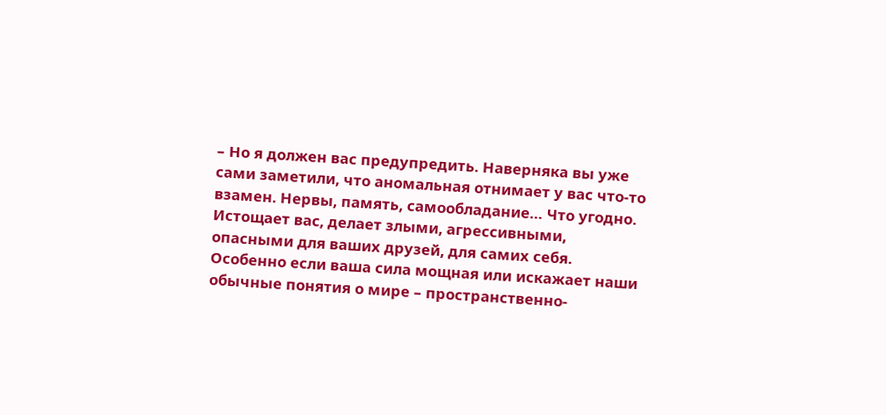– Но я должен вас предупредить. Наверняка вы уже сами заметили, что аномальная отнимает у вас что-то взамен. Нервы, память, самообладание… Что угодно. Истощает вас, делает злыми, агрессивными, опасными для ваших друзей, для самих себя. Особенно если ваша сила мощная или искажает наши обычные понятия о мире – пространственно-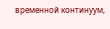временной континуум,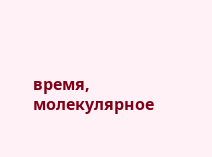время, молекулярное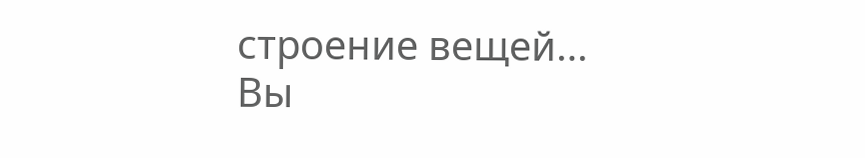строение вещей… Вы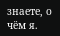знаете, о чём я.